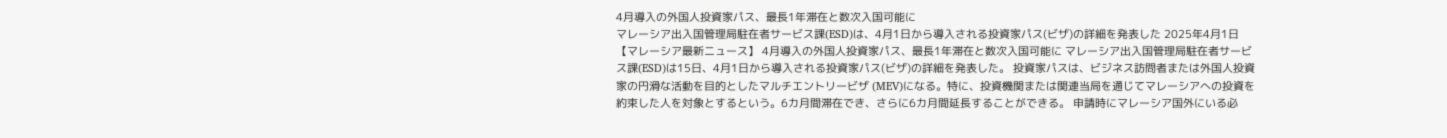4月導入の外国人投資家パス、最長1年滞在と数次入国可能に
マレーシア出入国管理局駐在者サービス課(ESD)は、4月1日から導入される投資家パス(ビザ)の詳細を発表した 2025年4月1日 【マレーシア最新ニュース】 4月導入の外国人投資家パス、最長1年滞在と数次入国可能に マレーシア出入国管理局駐在者サービス課(ESD)は15日、4月1日から導入される投資家パス(ビザ)の詳細を発表した。 投資家パスは、ビジネス訪問者または外国人投資家の円滑な活動を目的としたマルチエントリービザ (MEV)になる。特に、投資機関または関連当局を通じてマレーシアへの投資を約束した人を対象とするという。6カ月間滞在でき、さらに6カ月間延長することができる。 申請時にマレーシア国外にいる必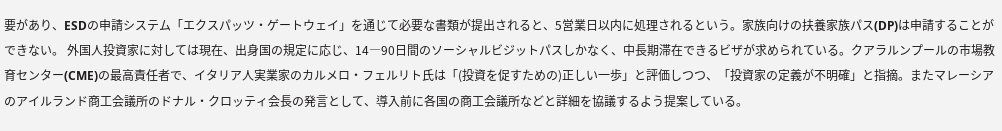要があり、ESDの申請システム「エクスパッツ・ゲートウェイ」を通じて必要な書類が提出されると、5営業日以内に処理されるという。家族向けの扶養家族パス(DP)は申請することができない。 外国人投資家に対しては現在、出身国の規定に応じ、14―90日間のソーシャルビジットパスしかなく、中長期滞在できるビザが求められている。クアラルンプールの市場教育センター(CME)の最高責任者で、イタリア人実業家のカルメロ・フェルリト氏は「(投資を促すための)正しい一歩」と評価しつつ、「投資家の定義が不明確」と指摘。またマレーシアのアイルランド商工会議所のドナル・クロッティ会長の発言として、導入前に各国の商工会議所などと詳細を協議するよう提案している。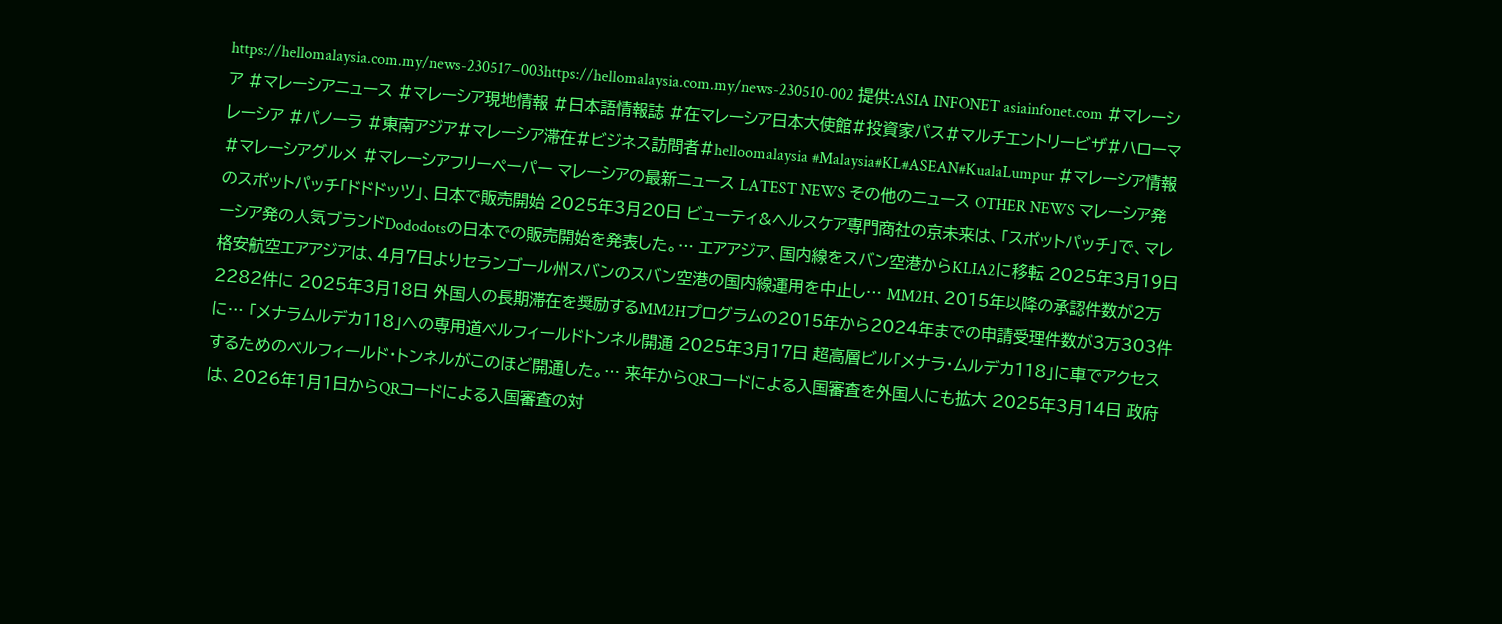https://hellomalaysia.com.my/news-230517−003https://hellomalaysia.com.my/news-230510-002 提供:ASIA INFONET asiainfonet.com #マレーシア #マレーシアニュース #マレーシア現地情報 #日本語情報誌 #在マレーシア日本大使館#投資家パス#マルチエントリービザ#ハローマレーシア #パノーラ #東南アジア#マレーシア滞在#ビジネス訪問者#helloomalaysia #Malaysia#KL#ASEAN#KualaLumpur #マレーシア情報 #マレーシアグルメ #マレーシアフリーペーパー マレーシアの最新ニュース LATEST NEWS その他のニュース OTHER NEWS マレーシア発のスポットパッチ「ドドドッツ」、日本で販売開始 2025年3月20日 ビューティ&ヘルスケア専門商社の京未来は、「スポットパッチ」で、マレーシア発の人気ブランドDododotsの日本での販売開始を発表した。… エアアジア、国内線をスバン空港からKLIA2に移転 2025年3月19日 格安航空エアアジアは、4月7日よりセランゴール州スバンのスバン空港の国内線運用を中止し… MM2H、2015年以降の承認件数が2万2282件に 2025年3月18日 外国人の長期滞在を奨励するMM2Hプログラムの2015年から2024年までの申請受理件数が3万303件に… 「メナラムルデカ118」への専用道ベルフィールドトンネル開通 2025年3月17日 超高層ビル「メナラ・ムルデカ118」に車でアクセスするためのベルフィールド・トンネルがこのほど開通した。… 来年からQRコードによる入国審査を外国人にも拡大 2025年3月14日 政府は、2026年1月1日からQRコードによる入国審査の対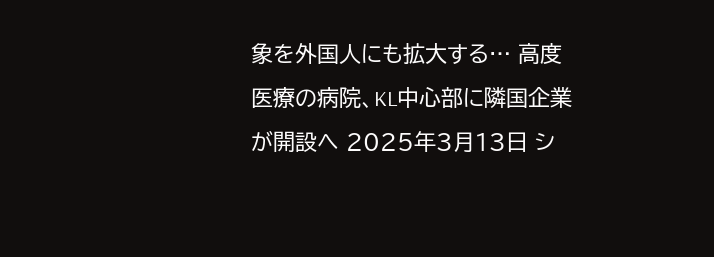象を外国人にも拡大する… 高度医療の病院、KL中心部に隣国企業が開設へ 2025年3月13日 シ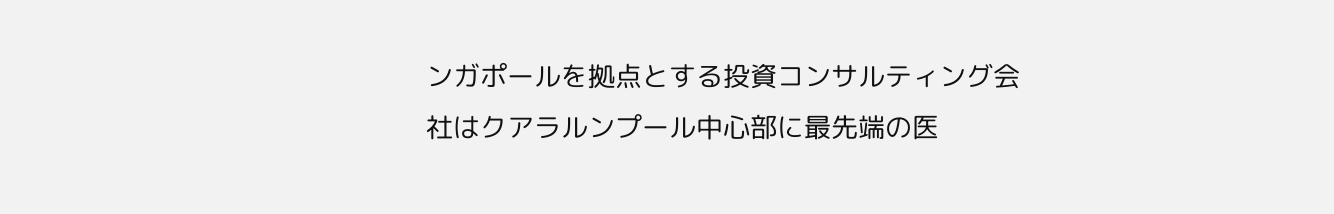ンガポールを拠点とする投資コンサルティング会社はクアラルンプール中心部に最先端の医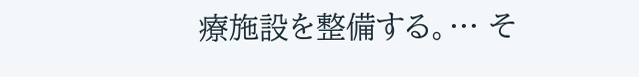療施設を整備する。… そ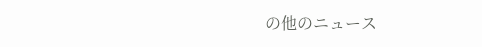の他のニュース